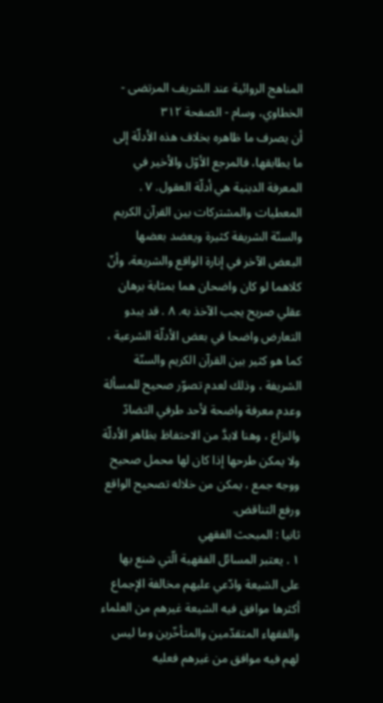المناهج الروائية عند الشریف المرتضی - الخطاوي، وسام - الصفحة ٣١٢
أن يصرف ما ظاهره بخلاف هذه الأدلّة إلى ما يطابقها، فالمرجع الأوّل والأخير في المعرفة الدينية هي أدلّة العقول. ٧ . المعطيات والمشتركات بين القرآن الكريم والسنّة الشريفة كثيرة ويعضد بعضها البعض الآخر في إنارة الواقع والشريعة، وأنّ كلاهما لو كان واضحان هما بمثابة برهان عقلي صريح يجب الآخذ به. ٨ . قد يبدو التعارض واضحا في بعض الأدلّة الشرعية ، كما هو كثير بين القرآن الكريم والسنّة الشريفة ، وذلك لعدم تصوّر صحيح للمسألة وعدم معرفة واضحة لأحد طرفي التضادّ والنزاع ، وهنا لابدَّ من الاحتفاظ بظاهر الأدلّة ولا يمكن طرحها إذا كان لها محمل صحيح ووجه جمع ، يمكن من خلاله تصحيح الواقع ورفع التناقض.
ثانيا : المبحث الفقهي
١ . يعتبر المسائل الفقهية الّتي شنع بها على الشيعة وادّعي عليهم مخالفة الإجماع أكثرها موافق فيه الشيعة غيرهم من العلماء والفقهاء المتقدّمين والمتأخّرين وما ليس لهم فيه موافق من غيرهم فعليه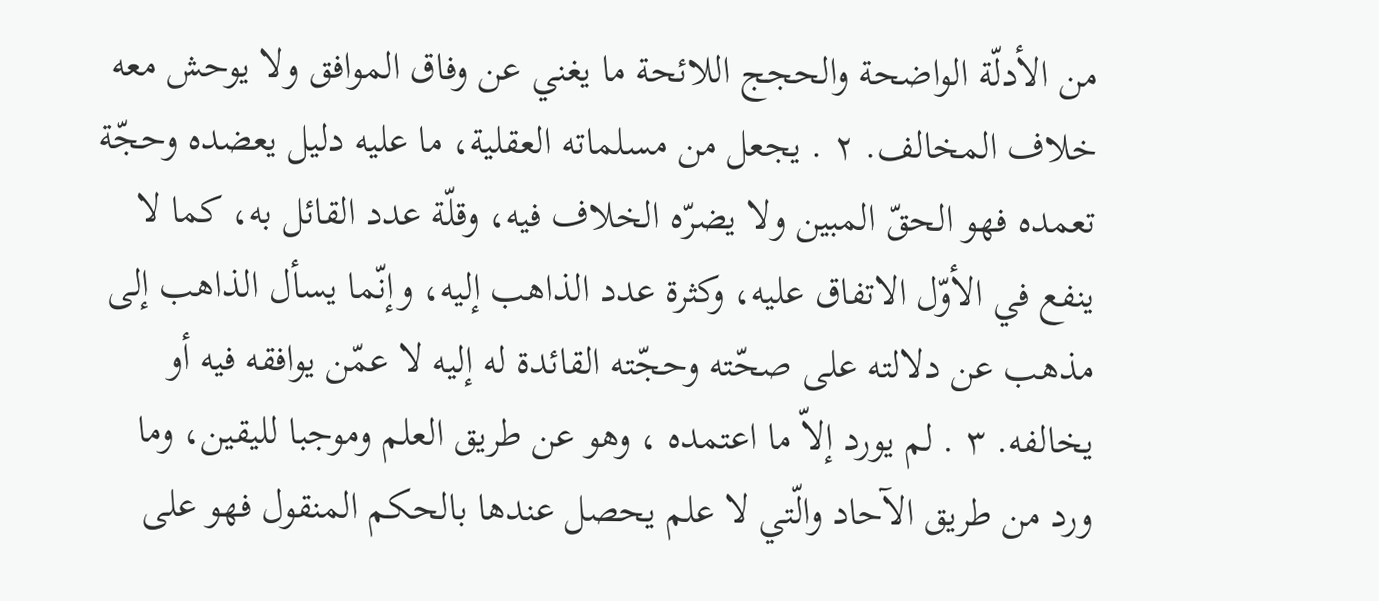من الأدلّة الواضحة والحجج اللائحة ما يغني عن وفاق الموافق ولا يوحش معه خلاف المخالف. ٢ . يجعل من مسلماته العقلية، ما عليه دليل يعضده وحجّة تعمده فهو الحقّ المبين ولا يضرّه الخلاف فيه، وقلّة عدد القائل به، كما لا ينفع في الأوّل الاتفاق عليه، وكثرة عدد الذاهب إليه، وإنّما يسأل الذاهب إلى مذهب عن دلالته على صحّته وحجّته القائدة له إليه لا عمّن يوافقه فيه أو يخالفه. ٣ . لم يورد إلاّ ما اعتمده ، وهو عن طريق العلم وموجبا لليقين، وما ورد من طريق الآحاد والّتي لا علم يحصل عندها بالحكم المنقول فهو على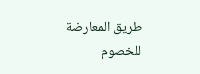طريق المعارضة للخصوم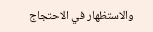والاستظهار في الاحتجاج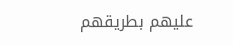عليهم بطريقهم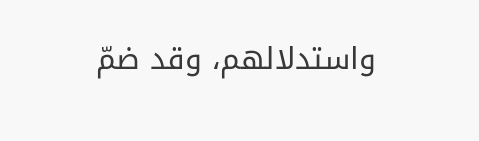واستدلالهم، وقد ضمّ